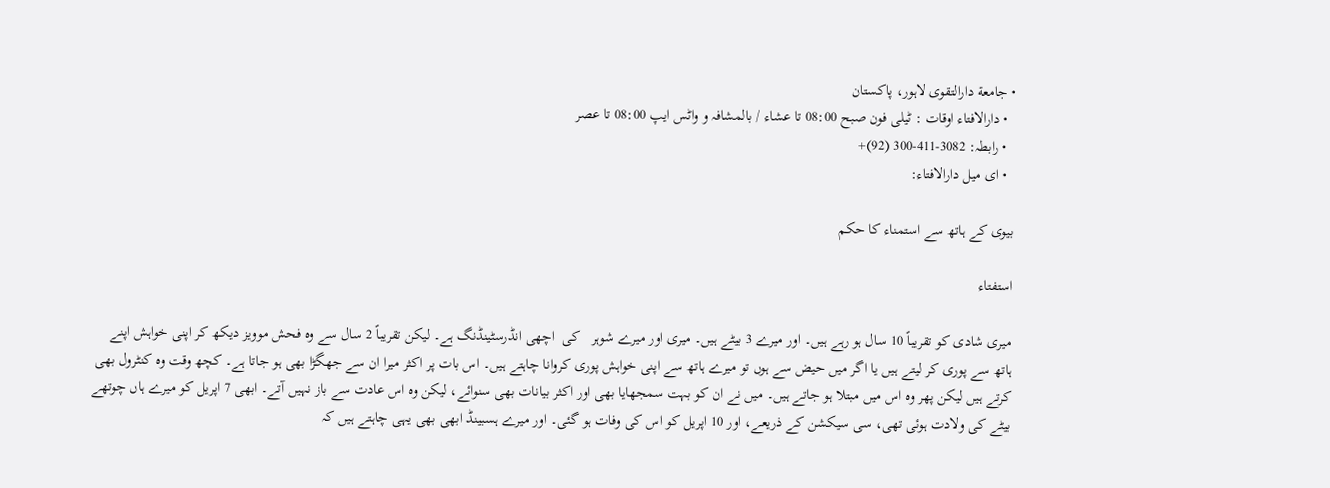• جامعة دارالتقوی لاہور، پاکستان
  • دارالافتاء اوقات : ٹیلی فون صبح 08:00 تا عشاء / بالمشافہ و واٹس ایپ 08:00 تا عصر
  • رابطہ: 3082-411-300 (92)+
  • ای میل دارالافتاء:

بیوی کے ہاتھ سے استمناء کا حکم

استفتاء

میری شادی کو تقریباً 10 سال ہو رہے ہیں۔ اور میرے 3 بیٹے ہیں۔ میری اور میرے شوہر   کی  اچھی انڈرسٹینڈنگ ہے۔ لیکن تقریباً 2 سال سے وہ فحش موویز دیکھ کر اپنی خواہش اپنے ہاتھ سے پوری کر لیتے ہیں یا اگر میں حیض سے ہوں تو میرے ہاتھ سے اپنی خواہش پوری کروانا چاہتے ہیں۔ اس بات پر اکثر میرا ان سے جھگڑا بھی ہو جاتا ہے۔ کچھ وقت وہ کنٹرول بھی کرتے ہیں لیکن پھر وہ اس میں مبتلا ہو جاتے ہیں۔ میں نے ان کو بہت سمجھایا بھی اور اکثر بیانات بھی سنوائے، لیکن وہ اس عادت سے باز نہیں آتے۔ ابھی 7 اپریل کو میرے ہاں چوتھے بیٹے کی ولادت ہوئی تھی، سی سیکشن کے ذریعے، اور 10 اپریل کو اس کی وفات ہو گئی۔ اور میرے ہسبینڈ ابھی بھی یہی چاہتے ہیں کہ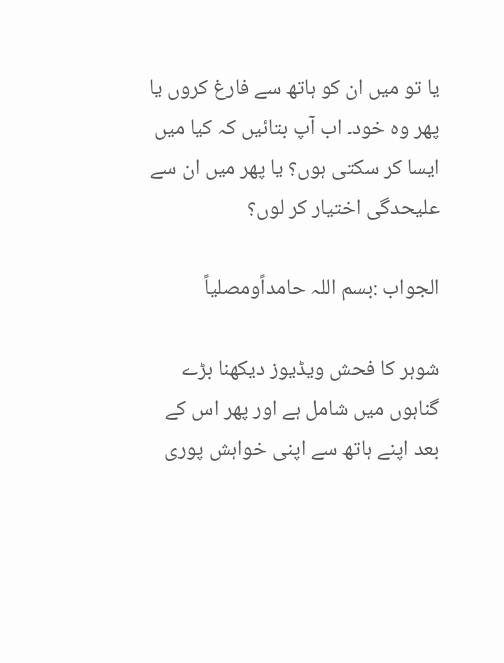یا تو میں ان کو ہاتھ سے فارغ کروں یا پھر وہ خود۔ اب آپ بتائیں کہ کیا میں ایسا کر سکتی ہوں؟ یا پھر میں ان سے علیحدگی اختیار کر لوں؟

الجواب :بسم اللہ حامداًومصلیاً

شوہر کا فحش ویڈیوز دیکھنا بڑے گناہوں میں شامل ہے اور پھر اس کے بعد اپنے ہاتھ سے اپنی خواہش پوری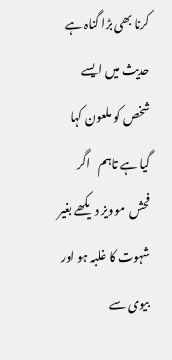کرنا بھی بڑا گناہ ہے حدیث میں ایسے شخص کو ملعون کہا گیا ہے تاہم   اگر فحش  موویز دیکھے بغیر شہوت کا غلبہ ہو اور بیوی سے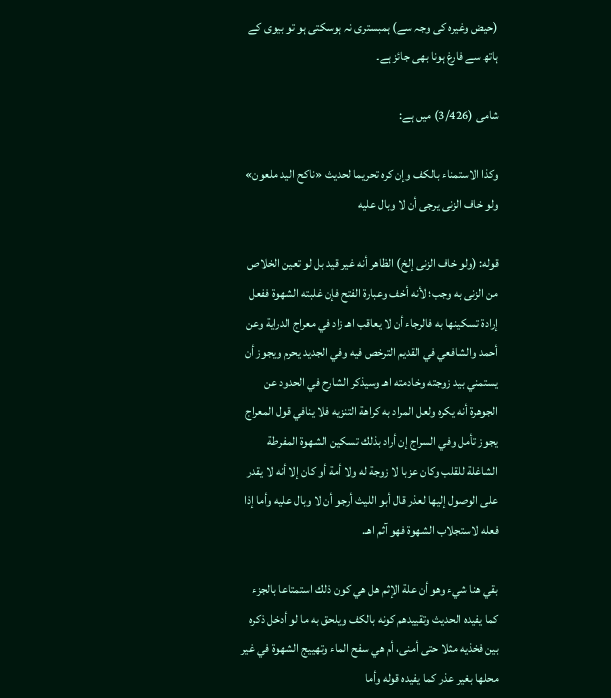(حیض وغیرہ کی وجہ سے) ہمبستری نہ ہوسکتی ہو تو بیوی کے ہاتھ سے فارغ ہونا بھی جائز ہے۔

شامی (3/426) میں ہے:

وكذا ‌الاستمناء بالكف وإن كره تحريما لحديث «ناكح اليد ملعون» ولو خاف الزنى يرجى أن لا وبال عليه

قوله: (ولو خاف الزنى إلخ) الظاهر أنه غير قيد ‌بل ‌لو ‌تعين ‌الخلاص من الزنى به وجب؛ لأنه أخف وعبارة الفتح فإن غلبته الشهوة ففعل إرادة تسكينها به فالرجاء أن لا يعاقب اهـ زاد في معراج الدراية وعن أحمد والشافعي في القديم الترخص فيه وفي الجديد يحرم ويجوز أن يستمني بيد زوجته وخادمته اهـ وسيذكر الشارح في الحدود عن الجوهرة أنه يكره ولعل المراد به كراهة التنزيه فلا ينافي قول المعراج يجوز تأمل وفي السراج إن أراد بذلك تسكين الشهوة المفرطة الشاغلة للقلب وكان عزبا لا زوجة له ولا أمة أو كان إلا أنه لا يقدر على الوصول إليها لعذر قال أبو الليث أرجو أن لا وبال عليه وأما إذا فعله لاستجلاب الشهوة فهو آثم اهـ.

بقي هنا شيء وهو أن علة الإثم هل هي كون ذلك استمتاعا بالجزء كما يفيده الحديث وتقييدهم كونه بالكف ويلحق به ما لو أدخل ذكره بين فخذيه مثلا حتى أمنى، أم هي سفح الماء وتهييج الشهوة في غير محلها بغير عذر كما يفيده قوله وأما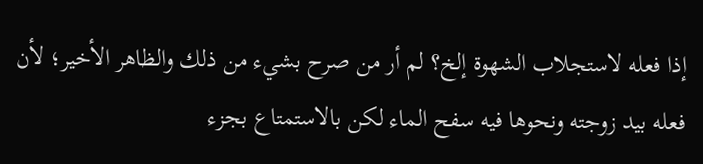إذا فعله لاستجلاب الشهوة إلخ؟ لم أر من صرح بشيء من ذلك والظاهر الأخير؛ لأن فعله بيد زوجته ونحوها فيه سفح الماء لكن بالاستمتاع بجزء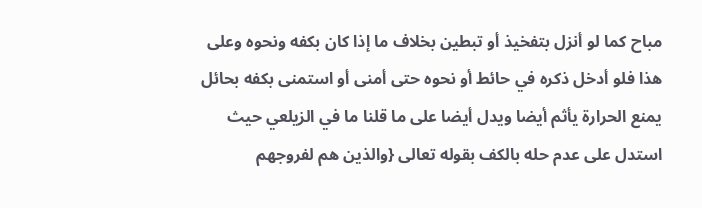مباح كما لو أنزل بتفخيذ أو تبطين بخلاف ما إذا كان بكفه ونحوه وعلى هذا فلو أدخل ذكره في حائط أو نحوه حتى أمنى أو استمنى بكفه بحائل يمنع الحرارة يأثم أيضا ويدل أيضا على ما قلنا ما في الزيلعي حيث استدل على عدم حله بالكف بقوله تعالى {والذين هم لفروجهم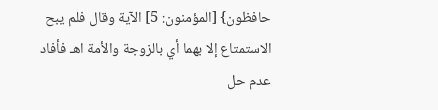حافظون} [المؤمنون: 5] الآية وقال فلم يبح الاستمتاع إلا بهما أي بالزوجة والأمة اهـ فأفاد عدم حل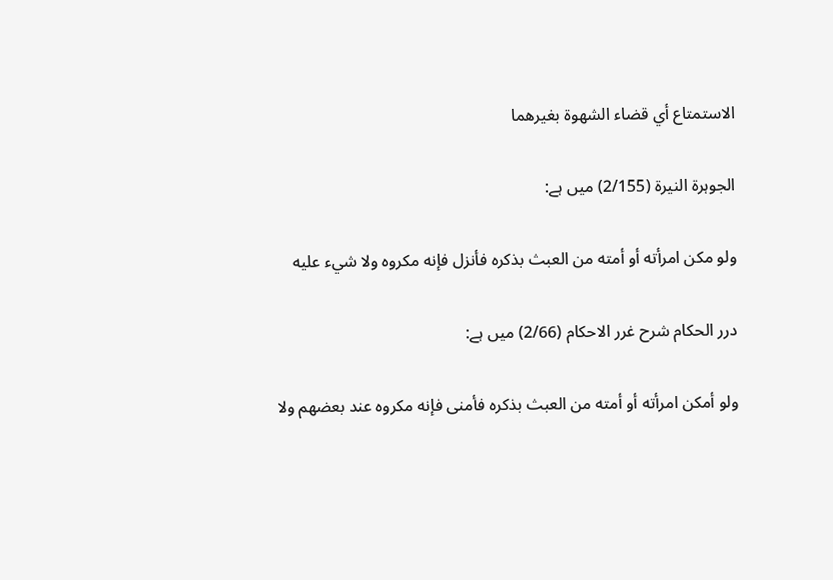الاستمتاع أي قضاء الشهوة بغيرهما

الجوہرۃ النیرۃ (2/155) میں ہے:

ولو ‌مكن ‌امرأته أو أمته من العبث بذكره فأنزل فإنه مكروه ولا شيء عليه

درر الحکام شرح غرر الاحکام (2/66) میں ہے:

ولو ‌أمكن ‌امرأته أو أمته من العبث بذكره فأمنى فإنه مكروه عند بعضهم ولا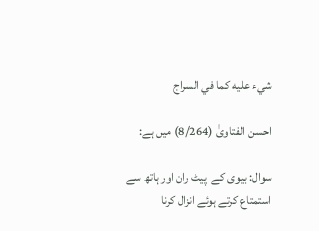شيء عليه كما في السراج

احسن الفتاویٰ (8/264) میں ہے:

سوال: بیوی کے  پیٹ ران اور ہاتھ سے استمتاع کرتے ہوئے انزال کرنا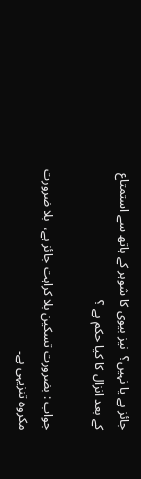جائز ہے یا نہیں؟  نیز بیوی کا شوہر کے ہاتھ سے استمتاع کے بعد انزال کا کیا حکم ہے ؟

جواب : بضرورت تسکین بلا کراہت جائز ہے،  بلا ضرورت مکروہ تنزیہی ہے۔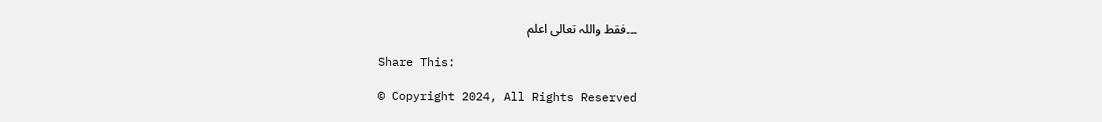۔۔۔فقط واللہ تعالی اعلم

Share This:

© Copyright 2024, All Rights Reserved